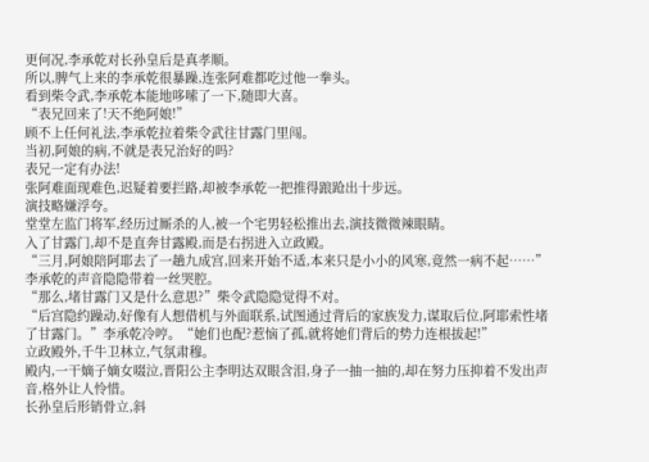更何况,李承乾对长孙皇后是真孝顺。
所以,脾气上来的李承乾很暴躁,连张阿难都吃过他一拳头。
看到柴令武,李承乾本能地哆嗦了一下,随即大喜。
“表兄回来了!天不绝阿娘!”
顾不上任何礼法,李承乾拉着柴令武往甘露门里闯。
当初,阿娘的病,不就是表兄治好的吗?
表兄一定有办法!
张阿难面现难色,迟疑着要拦路,却被李承乾一把推得踉跄出十步远。
演技略嫌浮夸。
堂堂左监门将军,经历过厮杀的人,被一个宅男轻松推出去,演技微微辣眼睛。
入了甘露门,却不是直奔甘露殿,而是右拐进入立政殿。
“三月,阿娘陪阿耶去了一趟九成宫,回来开始不适,本来只是小小的风寒,竟然一病不起……”
李承乾的声音隐隐带着一丝哭腔。
“那么,堵甘露门又是什么意思?”柴令武隐隐觉得不对。
“后宫隐约躁动,好像有人想借机与外面联系,试图通过背后的家族发力,谋取后位,阿耶索性堵了甘露门。”李承乾冷哼。“她们也配?惹恼了孤,就将她们背后的势力连根拔起!”
立政殿外,千牛卫林立,气氛肃穆。
殿内,一干嫡子嫡女啜泣,晋阳公主李明达双眼含泪,身子一抽一抽的,却在努力压抑着不发出声音,格外让人怜惜。
长孙皇后形销骨立,斜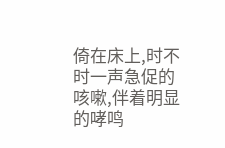倚在床上,时不时一声急促的咳嗽,伴着明显的哮鸣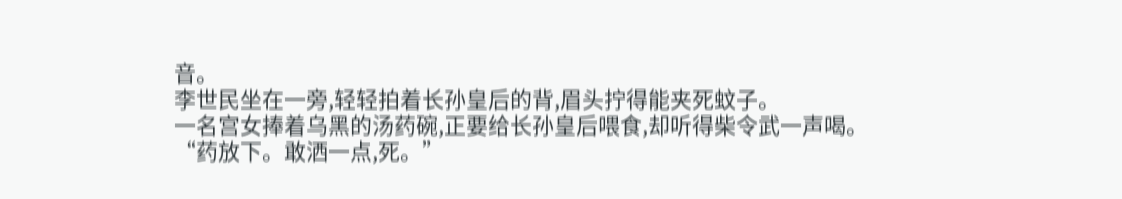音。
李世民坐在一旁,轻轻拍着长孙皇后的背,眉头拧得能夹死蚊子。
一名宫女捧着乌黑的汤药碗,正要给长孙皇后喂食,却听得柴令武一声喝。
“药放下。敢洒一点,死。”